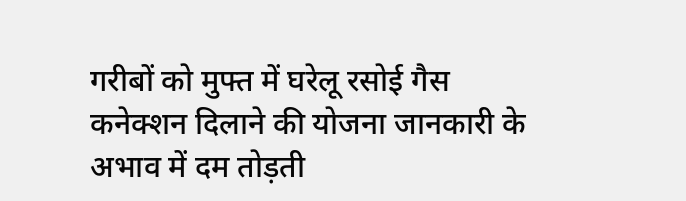गरीबों को मुफ्त में घरेलू रसोई गैस कनेक्शन दिलाने की योजना जानकारी के अभाव में दम तोड़ती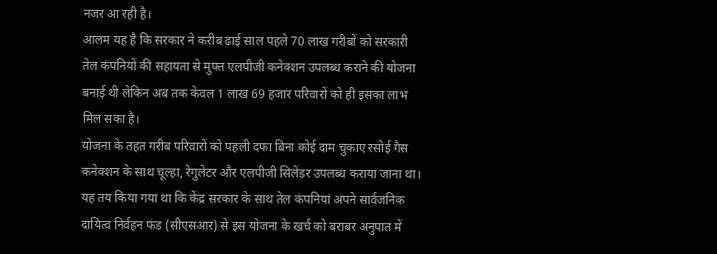नजर आ रही है।
आलम यह है कि सरकार ने करीब ढाई साल पहले 70 लाख गरीबों को सरकारी तेल कंपनियों की सहायता से मुफ्त एलपीजी कनेक्शन उपलब्ध कराने की योजना बनाई थी लेकिन अब तक केवल 1 लाख 69 हजार परिवारों को ही इसका लाभ मिल सका है।
योजना के तहत गरीब परिवारों को पहली दफा बिना कोई दाम चुकाए रसोई गैस कनेक्शन के साथ चूल्हा, रेगुलेटर और एलपीजी सिलेंडर उपलब्ध कराया जाना था।
यह तय किया गया था कि केंद्र सरकार के साथ तेल कंपनियां अपने सार्वजनिक दायित्व निर्वहन फंड (सीएसआर) से इस योजना के खर्च को बराबर अनुपात में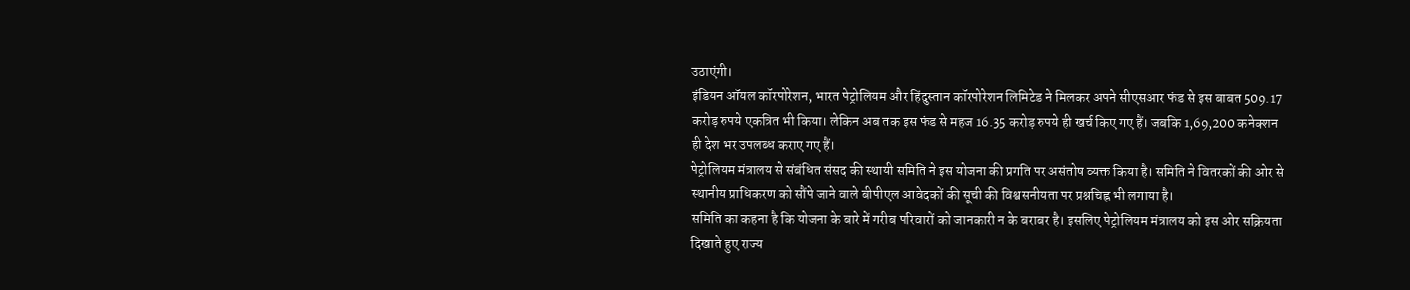उठाएंगी।
इंडियन ऑयल कॉरपोरेशन, भारत पेट्रोलियम और हिंदुस्तान कॉरपोरेशन लिमिटेड ने मिलकर अपने सीएसआर फंड से इस बाबत 509.17 करोड़ रुपये एकत्रित भी किया। लेकिन अब तक इस फंड से महज 16.35 करोड़ रुपये ही खर्च किए गए हैं। जबकि 1,69,200 कनेक्शन ही देश भर उपलब्ध कराए गए हैं।
पेट्रोलियम मंत्रालय से संबंधित संसद की स्थायी समिति ने इस योजना की प्रगति पर असंतोष व्यक्त किया है। समिति ने वितरकों की ओर से स्थानीय प्राधिकरण को सौंपे जाने वाले बीपीएल आवेदकों की सूची की विश्वसनीयता पर प्रश्नचिह्न भी लगाया है।
समिति का कहना है कि योजना के बारे में गरीब परिवारों को जानकारी न के बराबर है। इसलिए पेट्रोलियम मंत्रालय को इस ओर सक्रियता दिखाते हुए राज्य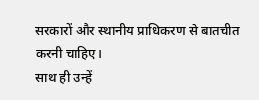सरकारों और स्थानीय प्राधिकरण से बातचीत करनी चाहिए।
साथ ही उन्हें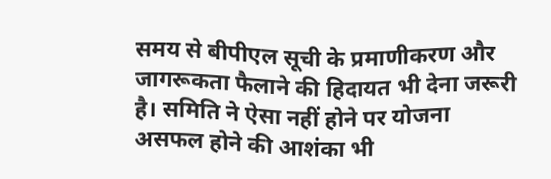समय से बीपीएल सूची के प्रमाणीकरण और जागरूकता फैलाने की हिदायत भी देना जरूरी है। समिति ने ऐसा नहीं होने पर योजना असफल होने की आशंका भी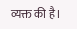व्यक्त की है।